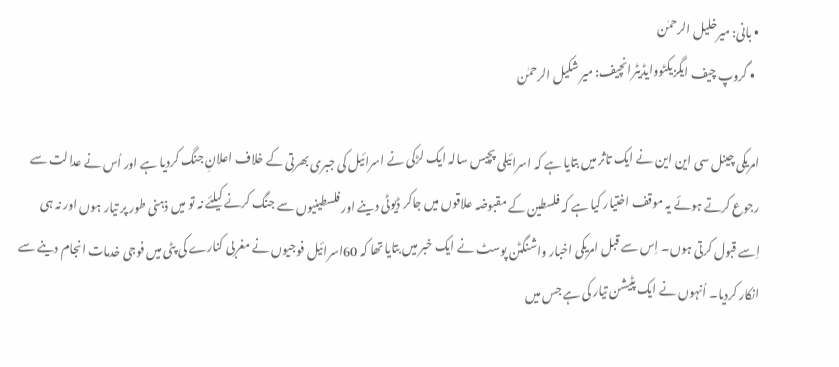• بانی: میرخلیل الرحمٰن
  • گروپ چیف ایگزیکٹووایڈیٹرانچیف: میر شکیل الرحمٰن

امریکی چینل سی این این نے ایک تاثر میں بتایا ہے کہ اسرائیلی پچیس سالہ ایک لڑکی نے اسرائیل کی جبری بھرتی کے خلاف اعلانِ جنگ کردیا ہے اور اُس نے عدالت سے رجوع کرتے ہوئے یہ موقف اختیار کیا ہے کہ فلسطین کے مقبوضہ علاقوں میں جاکر ڈیوٹی دینے اور فلسطینیوں سے جنگ کرنے کیلئے نہ تو میں ذہنی طور پر تیار ہوں اور نہ ہی اِسے قبول کرتی ہوں۔ اِس سے قبل امریکی اخبار واشنگٹن پوسٹ نے ایک خبر میں بتایا تھا کہ 60اسرائیل فوجیوں نے مغربی کنارے کی پٹی میں فوجی خدمات انجام دینے سے انکار کردیا۔ اُنہوں نے ایک پٹیشن تیار کی ہے جس میں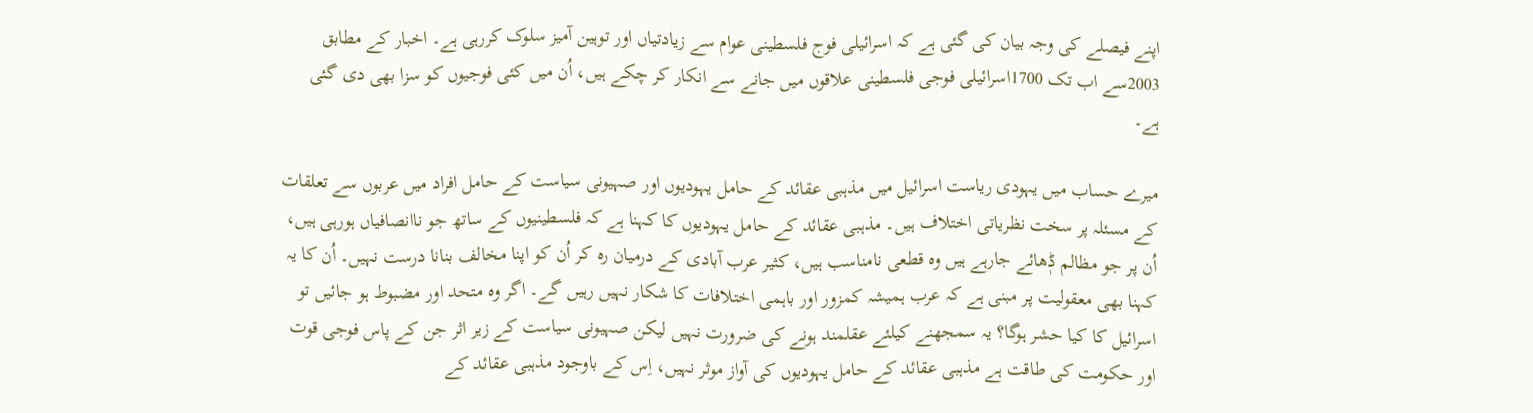اپنے فیصلے کی وجہ بیان کی گئی ہے کہ اسرائیلی فوج فلسطینی عوام سے زیادتیاں اور توہین آمیز سلوک کررہی ہے۔ اخبار کے مطابق 2003سے اب تک 1700اسرائیلی فوجی فلسطینی علاقوں میں جانے سے انکار کر چکے ہیں، اُن میں کئی فوجیوں کو سزا بھی دی گئی ہے۔

میرے حساب میں یہودی ریاست اسرائیل میں مذہبی عقائد کے حامل یہودیوں اور صہیونی سیاست کے حامل افراد میں عربوں سے تعلقات کے مسئلہ پر سخت نظریاتی اختلاف ہیں۔ مذہبی عقائد کے حامل یہودیوں کا کہنا ہے کہ فلسطینیوں کے ساتھ جو ناانصافیاں ہورہی ہیں، اُن پر جو مظالم ڈٖھائے جارہے ہیں وہ قطعی نامناسب ہیں، کثیر عرب آبادی کے درمیان رہ کر اُن کو اپنا مخالف بنانا درست نہیں۔ اُن کا یہ کہنا بھی معقولیت پر مبنی ہے کہ عرب ہمیشہ کمزور اور باہمی اختلافات کا شکار نہیں رہیں گے۔ اگر وہ متحد اور مضبوط ہو جائیں تو اسرائیل کا کیا حشر ہوگا؟ یہ سمجھنے کیلئے عقلمند ہونے کی ضرورت نہیں لیکن صہیونی سیاست کے زیر اثر جن کے پاس فوجی قوت اور حکومت کی طاقت ہے مذہبی عقائد کے حامل یہودیوں کی آواز موثر نہیں، اِس کے باوجود مذہبی عقائد کے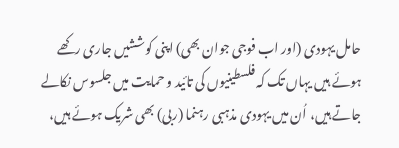حامل یہودی (اور اب فوجی جوان بھی) اپنی کوششیں جاری رکھے ہوئے ہیں یہاں تک کہ فلسطینیوں کی تائید و حمایت میں جلسوس نکالے جاتے ہیں، اُن میں یہودی مذہبی رہنما (ربی) بھی شریک ہوئے ہیں،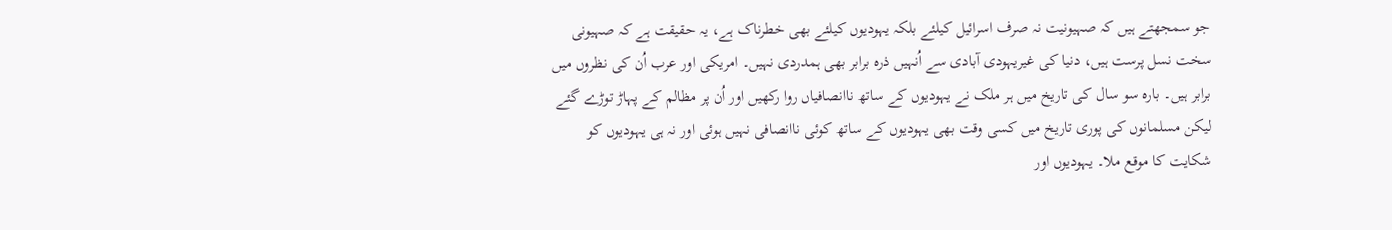جو سمجھتے ہیں کہ صہیونیت نہ صرف اسرائیل کیلئے بلکہ یہودیوں کیلئے بھی خطرناک ہے، یہ حقیقت ہے کہ صہیونی سخت نسل پرست ہیں، دنیا کی غیریہودی آبادی سے اُنہیں ذرہ برابر بھی ہمدردی نہیں۔ امریکی اور عرب اُن کی نظروں میں برابر ہیں۔ بارہ سو سال کی تاریخ میں ہر ملک نے یہودیوں کے ساتھ ناانصافیاں روا رکھیں اور اُن پر مظالم کے پہاڑ توڑے گئے لیکن مسلمانوں کی پوری تاریخ میں کسی وقت بھی یہودیوں کے ساتھ کوئی ناانصافی نہیں ہوئی اور نہ ہی یہودیوں کو شکایت کا موقع ملا۔ یہودیوں اور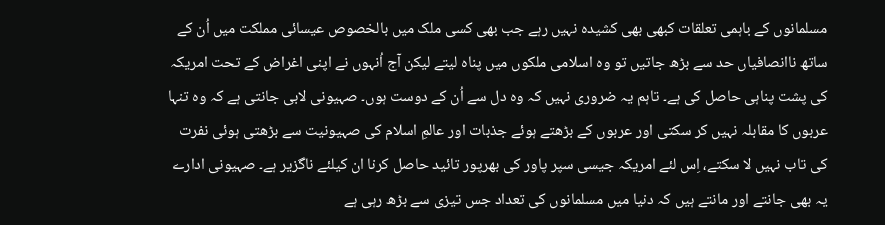مسلمانوں کے باہمی تعلقات کبھی بھی کشیدہ نہیں رہے جب بھی کسی ملک میں بالخصوص عیسائی مملکت میں اُن کے ساتھ ناانصافیاں حد سے بڑھ جاتیں تو وہ اسلامی ملکوں میں پناہ لیتے لیکن آج اُنہوں نے اپنی اغراض کے تحت امریکہ کی پشت پناہی حاصل کی ہے۔ تاہم یہ ضروری نہیں کہ وہ دل سے اُن کے دوست ہوں۔ صہیونی لابی جانتی ہے کہ وہ تنہا عربوں کا مقابلہ نہیں کر سکتی اور عربوں کے بڑھتے ہوئے جذبات اور عالمِ اسلام کی صہیونیت سے بڑھتی ہوئی نفرت کی تاب نہیں لا سکتے، اِس لئے امریکہ جیسی سپر پاور کی بھرپور تائید حاصل کرنا ان کیلئے ناگزیر ہے۔ صہیونی ادارے یہ بھی جانتے اور مانتے ہیں کہ دنیا میں مسلمانوں کی تعداد جس تیزی سے بڑھ رہی ہے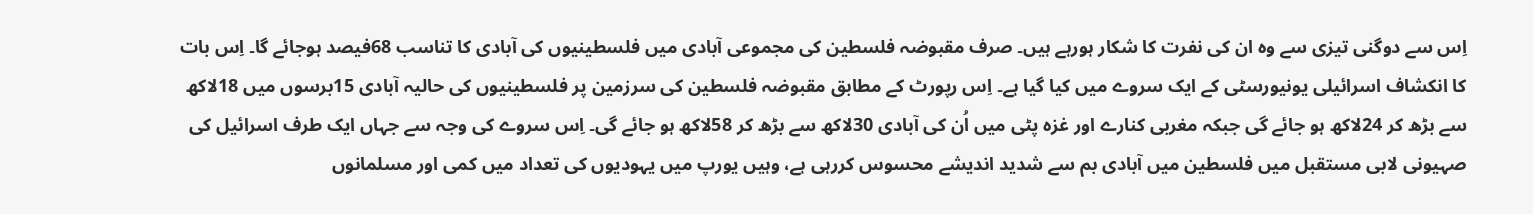اِس سے دوگنی تیزی سے وہ ان کی نفرت کا شکار ہورہے ہیں۔ صرف مقبوضہ فلسطین کی مجموعی آبادی میں فلسطینیوں کی آبادی کا تناسب 68فیصد ہوجائے گا۔ اِس بات کا انکشاف اسرائیلی یونیورسٹی کے ایک سروے میں کیا گیا ہے۔ اِس رپورٹ کے مطابق مقبوضہ فلسطین کی سرزمین پر فلسطینیوں کی حالیہ آبادی 15برسوں میں 18لاکھ سے بڑھ کر 24لاکھ ہو جائے گی جبکہ مغربی کنارے اور غزہ پٹی میں اُن کی آبادی 30لاکھ سے بڑھ کر 58لاکھ ہو جائے گی۔ اِس سروے کی وجہ سے جہاں ایک طرف اسرائیل کی صہیونی لابی مستقبل میں فلسطین میں آبادی بم سے شدید اندیشے محسوس کررہی ہے، وہیں یورپ میں یہودیوں کی تعداد میں کمی اور مسلمانوں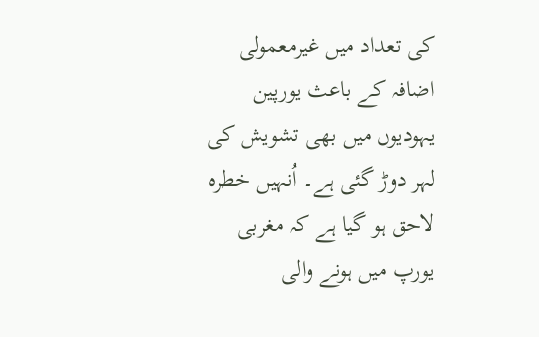کی تعداد میں غیرمعمولی اضافہ کے باعث یورپین یہودیوں میں بھی تشویش کی لہر دوڑ گئی ہے۔ اُنہیں خطرہ لاحق ہو گیا ہے کہ مغربی یورپ میں ہونے والی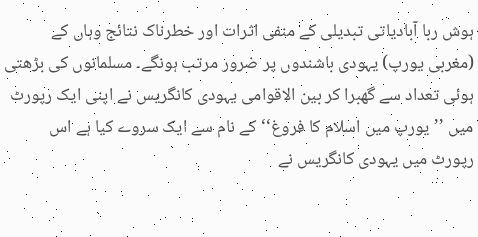ہوش ربا آبادیاتی تبدیلی کے منفی اثرات اور خطرناک نتائج وہاں کے (مغربی یورپ) یہودی باشندوں پر ضرور مرتب ہونگے۔ مسلمانوں کی بڑھتی ہوئی تعداد سے گھبرا کر بین الاقوامی یہودی کانگریس نے اپنی ایک رپورٹ میں ’’یورپ میں اسلام کا فروغ‘‘ کے نام سے ایک سروے کیا ہے اس رپورٹ میں یہودی کانگریس نے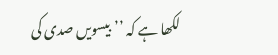لکھا ہے کہ ’’بیسویں صدی کی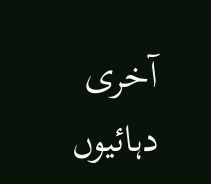آخری دہائیوں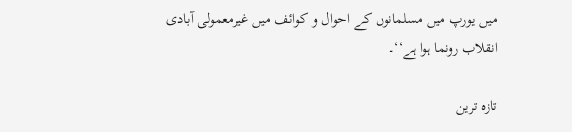میں یورپ میں مسلمانوں کے احوال و کوائف میں غیرمعمولی آبادی انقلاب رونما ہوا ہے‘‘۔

تازہ ترین